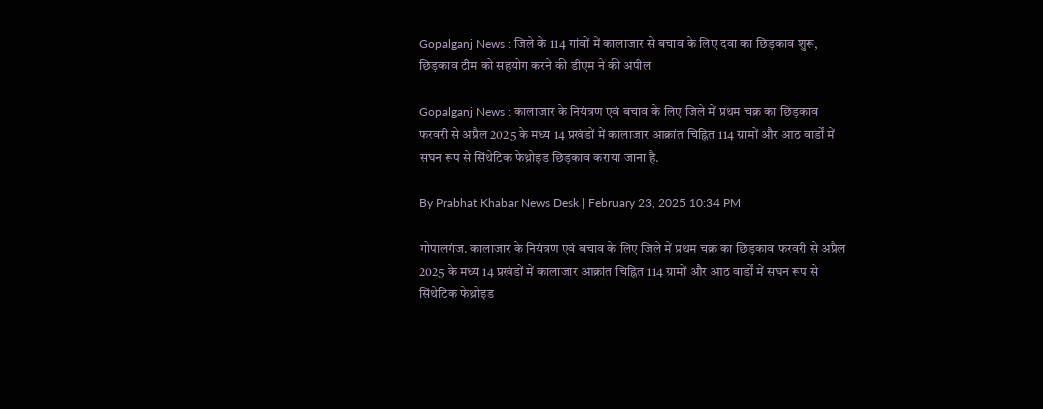Gopalganj News : जिले के 114 गांवों में कालाजार से बचाव के लिए दवा का छिड़काव शुरू, छिड़काव टीम को सहयोग करने की डीएम ने की अपील

Gopalganj News : कालाजार के नियंत्रण एवं बचाव के लिए जिले में प्रथम चक्र का छिड़काव फरवरी से अप्रैल 2025 के मध्य 14 प्रखंडों में कालाजार आक्रांत चिह्नित 114 ग्रामों और आठ वार्डों में सघन रूप से सिंथेटिक फेथ्रोइड छिड़काव कराया जाना है.

By Prabhat Khabar News Desk | February 23, 2025 10:34 PM

गोपालगंज. कालाजार के नियंत्रण एवं बचाव के लिए जिले में प्रथम चक्र का छिड़काव फरवरी से अप्रैल 2025 के मध्य 14 प्रखंडों में कालाजार आक्रांत चिह्नित 114 ग्रामों और आठ वार्डों में सघन रूप से सिंथेटिक फेथ्रोइड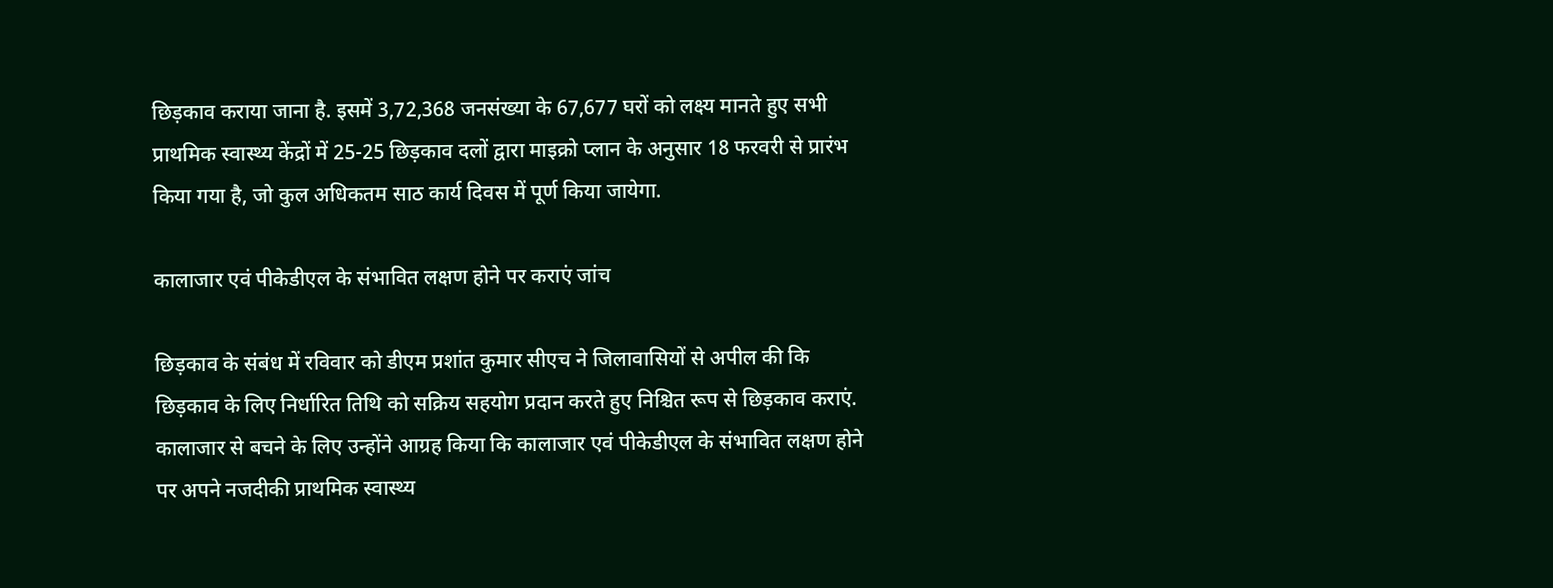छिड़काव कराया जाना है. इसमें 3,72,368 जनसंख्या के 67,677 घरों को लक्ष्य मानते हुए सभी प्राथमिक स्वास्थ्य केंद्रों में 25-25 छिड़काव दलों द्वारा माइक्रो प्लान के अनुसार 18 फरवरी से प्रारंभ किया गया है, जो कुल अधिकतम साठ कार्य दिवस में पूर्ण किया जायेगा.

कालाजार एवं पीकेडीएल के संभावित लक्षण होने पर कराएं जांच

छिड़काव के संबंध में रविवार को डीएम प्रशांत कुमार सीएच ने जिलावासियों से अपील की कि छिड़काव के लिए निर्धारित तिथि को सक्रिय सहयोग प्रदान करते हुए निश्चित रूप से छिड़काव कराएं. कालाजार से बचने के लिए उन्होंने आग्रह किया कि कालाजार एवं पीकेडीएल के संभावित लक्षण होने पर अपने नजदीकी प्राथमिक स्वास्थ्य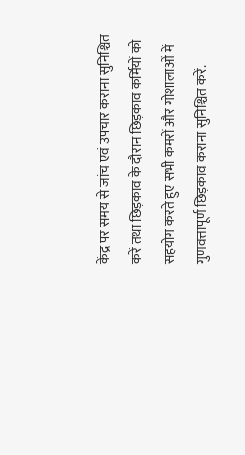केंद्र पर समय से जांच एवं उपचार कराना सुनिश्चित करें तथा छिड़काव के दौरान छिड़काव कर्मियों को सहयोग करते हुए सभी कमरों और गोशालाओं में गुणवत्तापूर्ण छिड़काव कराना सुनिश्चित करें.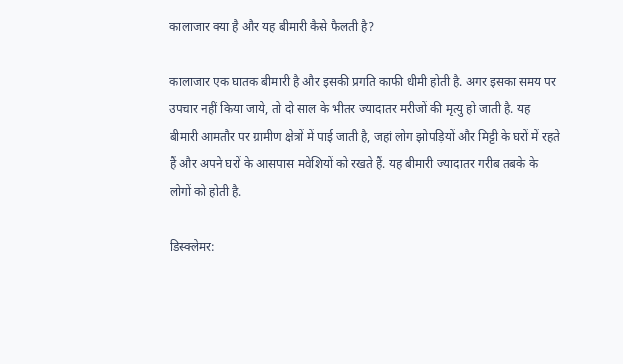कालाजार क्या है और यह बीमारी कैसे फैलती है?

कालाजार एक घातक बीमारी है और इसकी प्रगति काफी धीमी होती है. अगर इसका समय पर उपचार नहीं किया जाये, तो दो साल के भीतर ज्यादातर मरीजों की मृत्यु हो जाती है. यह बीमारी आमतौर पर ग्रामीण क्षेत्रों में पाई जाती है, जहां लोग झोपड़ियों और मिट्टी के घरों में रहते हैं और अपने घरों के आसपास मवेशियों को रखते हैं. यह बीमारी ज्यादातर गरीब तबके के लोगों को होती है.

डिस्क्लेमर: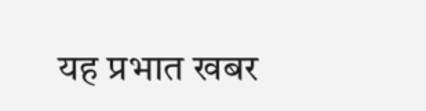यह प्रभात खबर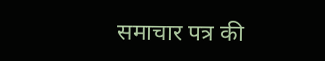समाचार पत्र की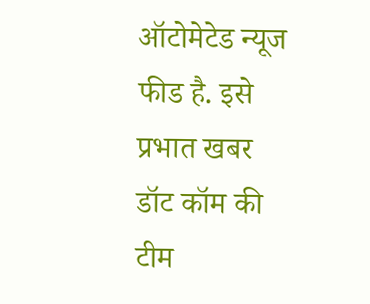ऑटोमेटेड न्यूज फीड है. इसे प्रभात खबर डॉट कॉम की टीम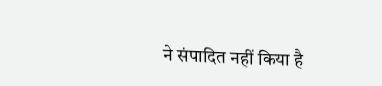ने संपादित नहीं किया है